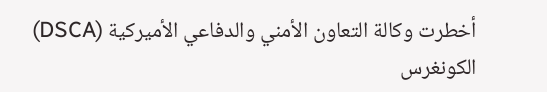أخطرت وكالة التعاون الأمني والدفاعي الأميركية (DSCA) الكونغرس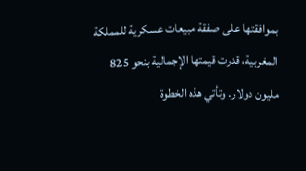بموافقتها على صفقة مبيعات عسكرية للمملكة المغربية، قدرت قيمتها الإجمالية بنحو 825 مليون دولار. وتأتي هذه الخطوة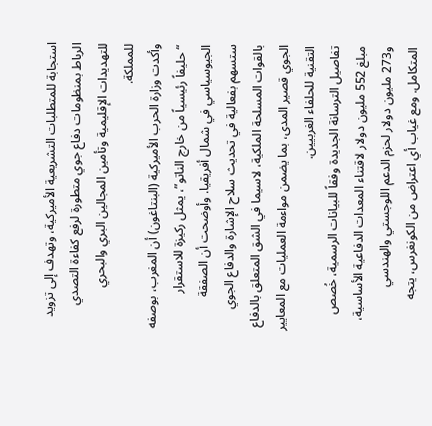استجابة للمتطلبات التشريعية الأميركية، وتهدف إلى تزويد الرباط بمنظومات دفاع جوي متطورة لرفع كفاءة التصدي للتهديدات الإقليمية وتأمين المجالين البري والبحري للمملكة.
وأكدت وزارة الحرب الأميركية (البنتاغون) أن المغرب، بوصفه “حليفاً رئيسياً من خارج الناتو”، يمثل ركيزة للاستقرار الجيوسياسي في شمال أفريقيا. وأوضحت أن الصفقة ستسهم بفعالية في تحديث سلاح الإشارة والدفاع الجوي بالقوات المسلحة الملكية، لاسيما في الشق المتعلق بالدفاع الجوي قصير المدى، بما يضمن مواءمة العمليات مع المعايير التقنية للحلفاء الغربيين.
تفاصيل الترسانة الجديدة وفقاً للبيانات الرسمية، خُصص مبلغ 552 مليون دولار لاقتناء المعدات الدفاعية الأساسية، و273 مليون دولار لحزم الدعم اللوجستي والهندسي المتكامل. ومع غياب أي اعتراض من الكونغرس، يتجه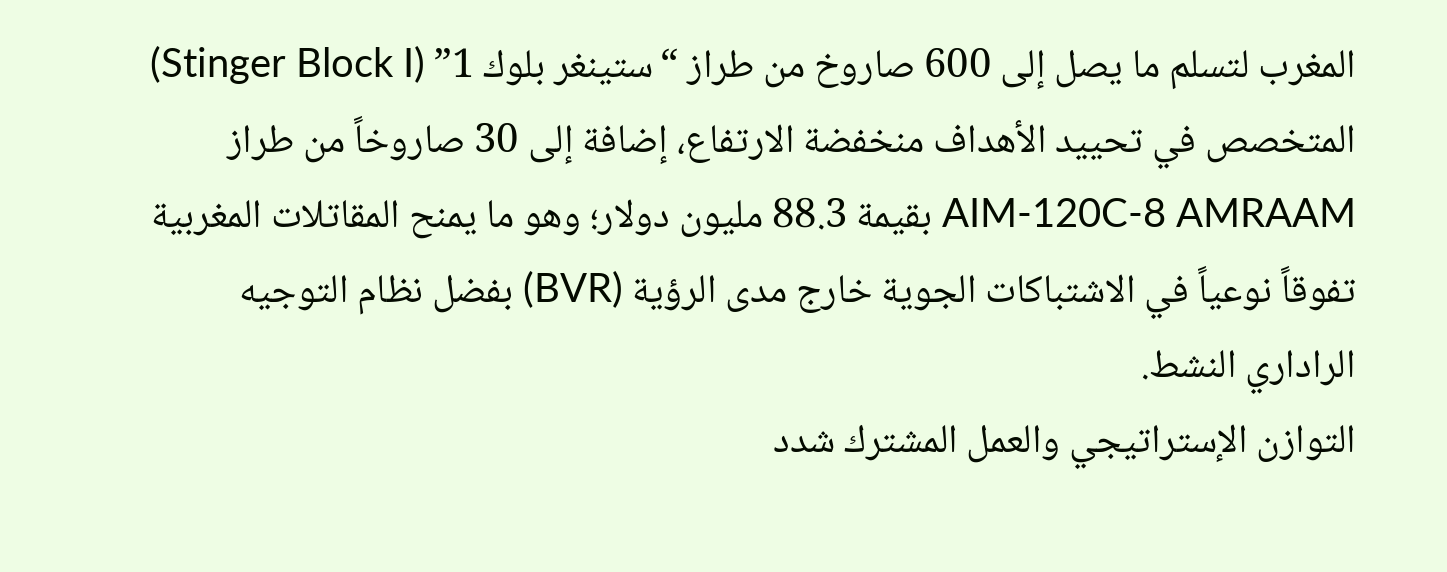المغرب لتسلم ما يصل إلى 600 صاروخ من طراز “ستينغر بلوك 1” (Stinger Block I) المتخصص في تحييد الأهداف منخفضة الارتفاع، إضافة إلى 30 صاروخاً من طراز AIM-120C-8 AMRAAM بقيمة 88.3 مليون دولار؛ وهو ما يمنح المقاتلات المغربية تفوقاً نوعياً في الاشتباكات الجوية خارج مدى الرؤية (BVR) بفضل نظام التوجيه الراداري النشط.
التوازن الإستراتيجي والعمل المشترك شدد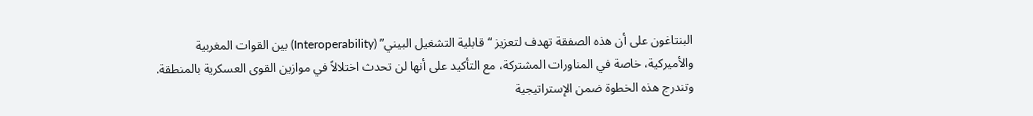البنتاغون على أن هذه الصفقة تهدف لتعزيز “قابلية التشغيل البيني” (Interoperability) بين القوات المغربية والأميركية، خاصة في المناورات المشتركة، مع التأكيد على أنها لن تحدث اختلالاً في موازين القوى العسكرية بالمنطقة. وتندرج هذه الخطوة ضمن الإستراتيجية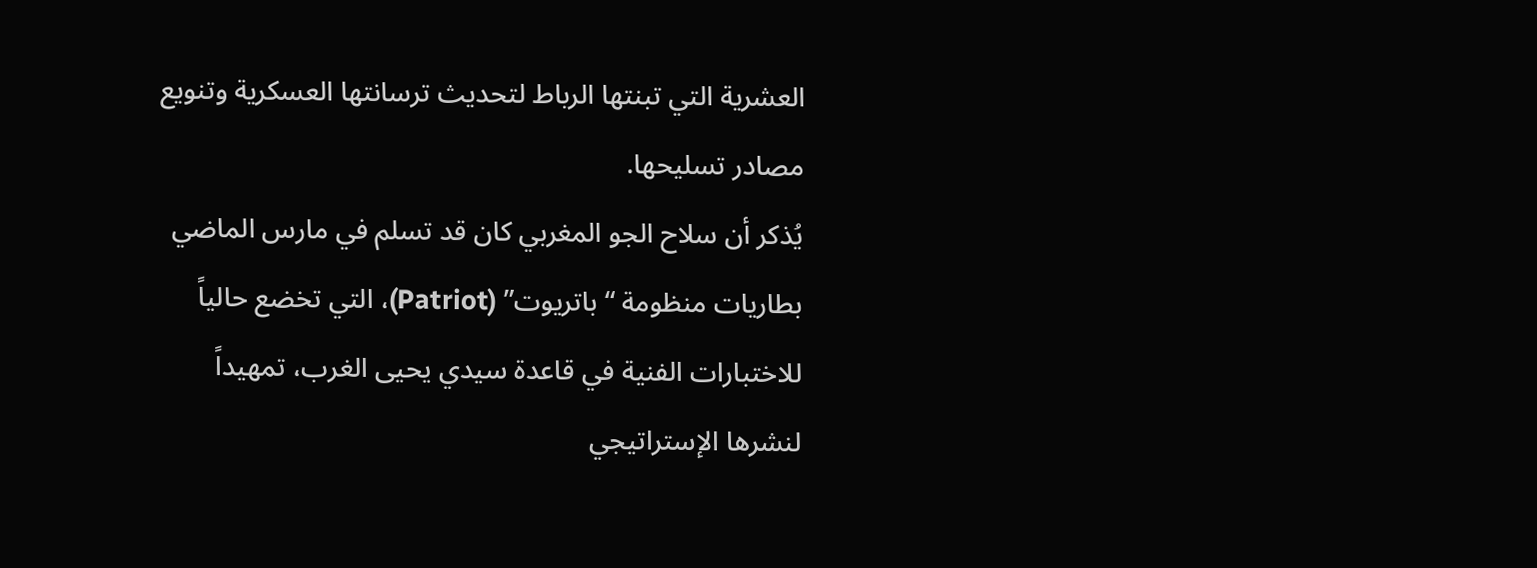العشرية التي تبنتها الرباط لتحديث ترسانتها العسكرية وتنويع مصادر تسليحها.
يُذكر أن سلاح الجو المغربي كان قد تسلم في مارس الماضي بطاريات منظومة “باتريوت” (Patriot)، التي تخضع حالياً للاختبارات الفنية في قاعدة سيدي يحيى الغرب، تمهيداً لنشرها الإستراتيجي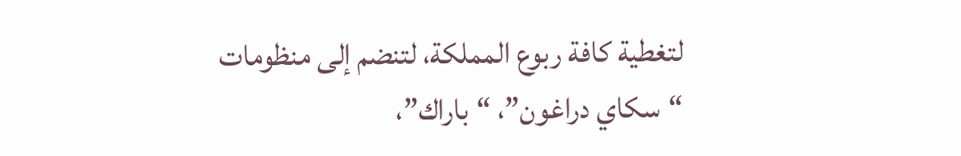لتغطية كافة ربوع المملكة، لتنضم إلى منظومات “سكاي دراغون”، “باراك”،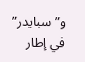و”سبايدر” في إطار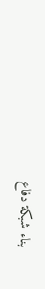بناء شبكة دفاع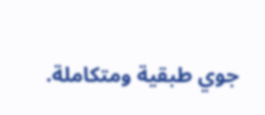جوي طبقية ومتكاملة.